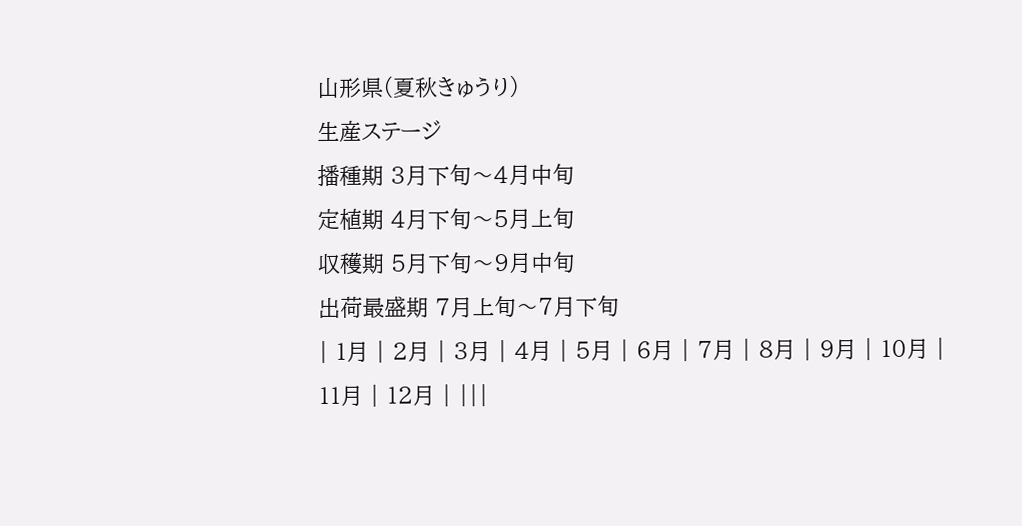山形県(夏秋きゅうり)
生産ステージ
播種期 3月下旬〜4月中旬
定植期 4月下旬〜5月上旬
収穫期 5月下旬〜9月中旬
出荷最盛期 7月上旬〜7月下旬
| 1月 | 2月 | 3月 | 4月 | 5月 | 6月 | 7月 | 8月 | 9月 | 10月 | 11月 | 12月 | |||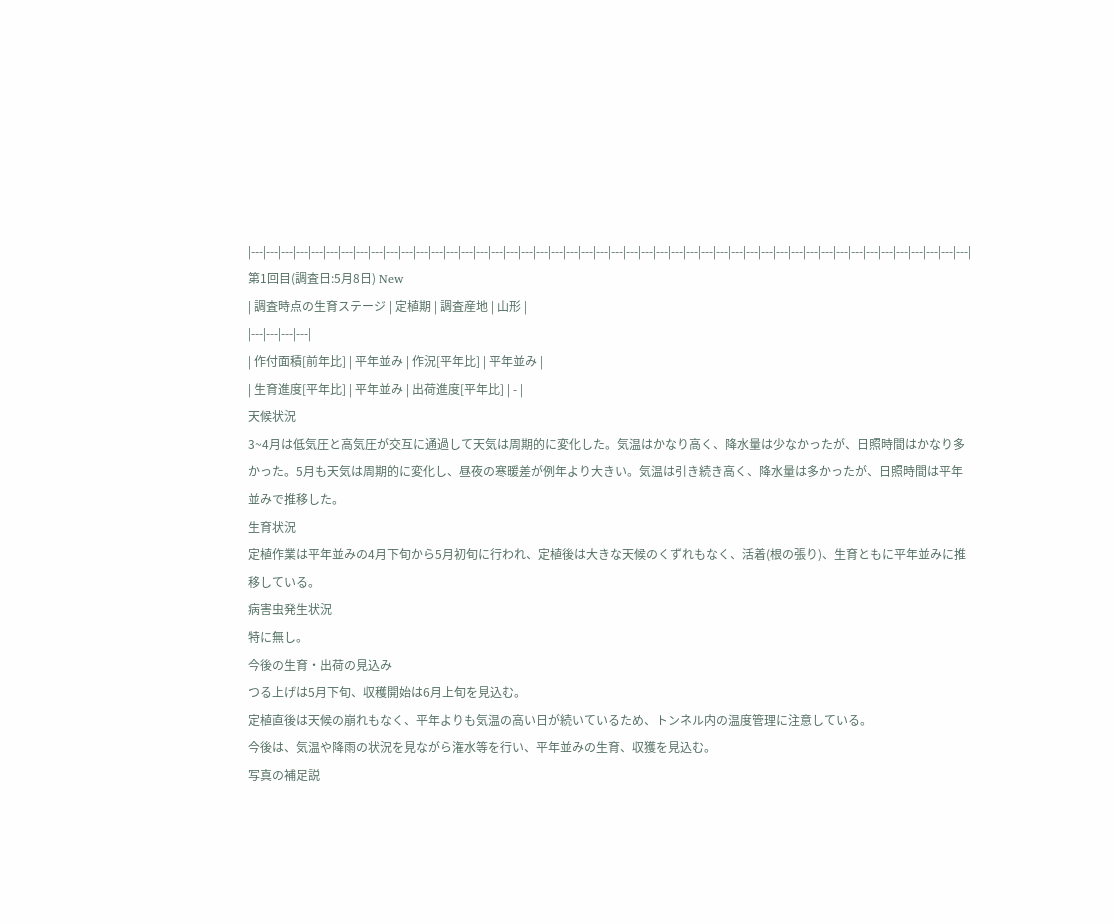|---|---|---|---|---|---|---|---|---|---|---|---|---|---|---|---|---|---|---|---|---|---|---|---|---|---|---|---|---|---|---|---|---|---|---|---|---|---|---|---|---|---|---|---|---|---|---|---|
第1回目(調査日:5月8日) New
| 調査時点の生育ステージ | 定植期 | 調査産地 | 山形 |
|---|---|---|---|
| 作付面積[前年比] | 平年並み | 作況[平年比] | 平年並み |
| 生育進度[平年比] | 平年並み | 出荷進度[平年比] | - |
天候状況
3~4月は低気圧と高気圧が交互に通過して天気は周期的に変化した。気温はかなり高く、降水量は少なかったが、日照時間はかなり多かった。5月も天気は周期的に変化し、昼夜の寒暖差が例年より大きい。気温は引き続き高く、降水量は多かったが、日照時間は平年並みで推移した。
生育状況
定植作業は平年並みの4月下旬から5月初旬に行われ、定植後は大きな天候のくずれもなく、活着(根の張り)、生育ともに平年並みに推移している。
病害虫発生状況
特に無し。
今後の生育・出荷の見込み
つる上げは5月下旬、収穫開始は6月上旬を見込む。
定植直後は天候の崩れもなく、平年よりも気温の高い日が続いているため、トンネル内の温度管理に注意している。
今後は、気温や降雨の状況を見ながら潅水等を行い、平年並みの生育、収獲を見込む。
写真の補足説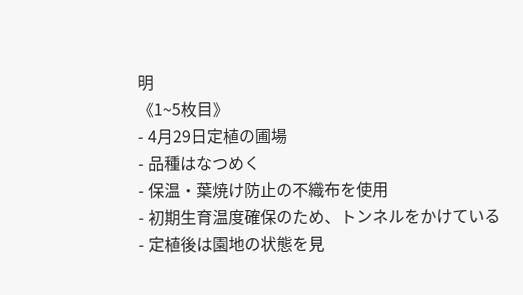明
《1~5枚目》
- 4月29日定植の圃場
- 品種はなつめく
- 保温・葉焼け防止の不織布を使用
- 初期生育温度確保のため、トンネルをかけている
- 定植後は園地の状態を見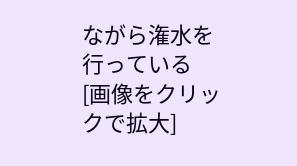ながら潅水を行っている
[画像をクリックで拡大]